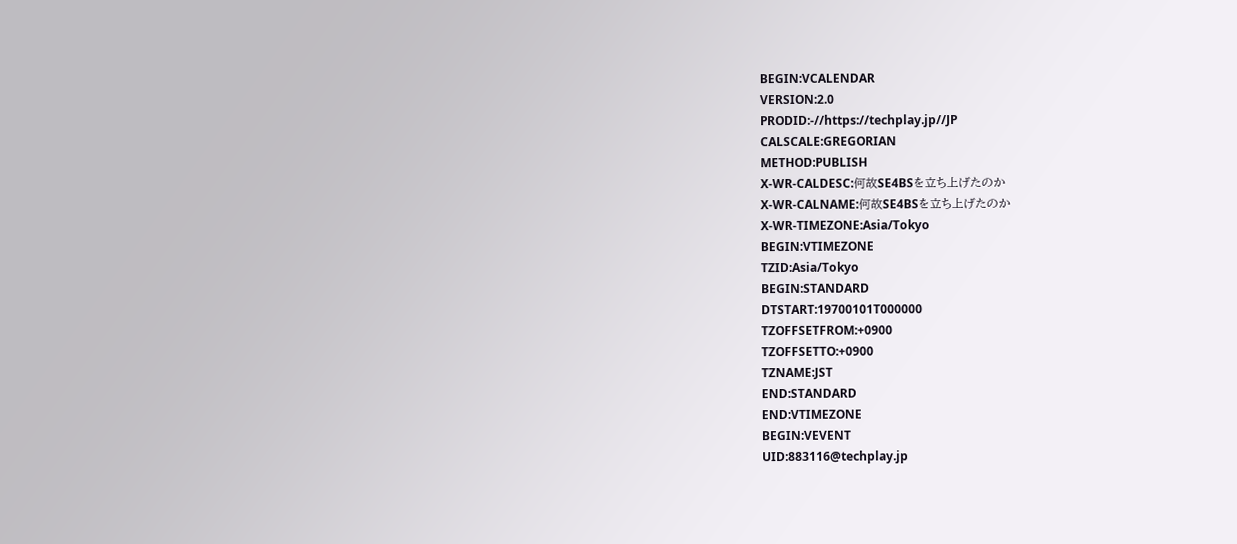BEGIN:VCALENDAR
VERSION:2.0
PRODID:-//https://techplay.jp//JP
CALSCALE:GREGORIAN
METHOD:PUBLISH
X-WR-CALDESC:何故SE4BSを立ち上げたのか
X-WR-CALNAME:何故SE4BSを立ち上げたのか
X-WR-TIMEZONE:Asia/Tokyo
BEGIN:VTIMEZONE
TZID:Asia/Tokyo
BEGIN:STANDARD
DTSTART:19700101T000000
TZOFFSETFROM:+0900
TZOFFSETTO:+0900
TZNAME:JST
END:STANDARD
END:VTIMEZONE
BEGIN:VEVENT
UID:883116@techplay.jp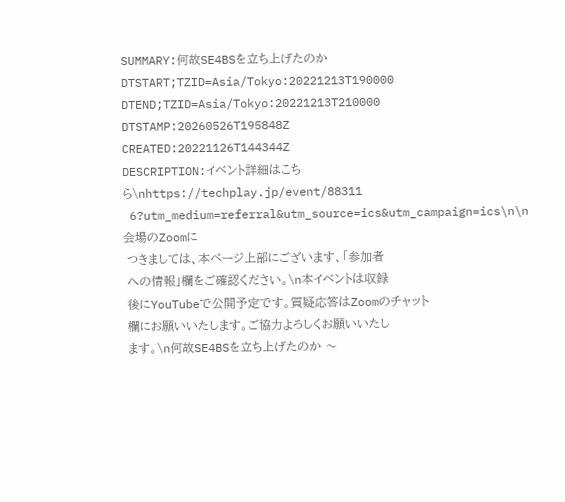SUMMARY:何故SE4BSを立ち上げたのか
DTSTART;TZID=Asia/Tokyo:20221213T190000
DTEND;TZID=Asia/Tokyo:20221213T210000
DTSTAMP:20260526T195848Z
CREATED:20221126T144344Z
DESCRIPTION:イベント詳細はこちら\nhttps://techplay.jp/event/88311
 6?utm_medium=referral&utm_source=ics&utm_campaign=ics\n\n会場のZoomに
 つきましては、本ページ上部にございます、「参加者
 への情報」欄をご確認ください。\n本イベントは収録
 後にYouTubeで公開予定です。質疑応答はZoomのチャット
 欄にお願いいたします。ご協力よろしくお願いいたし
 ます。\n何故SE4BSを立ち上げたのか ～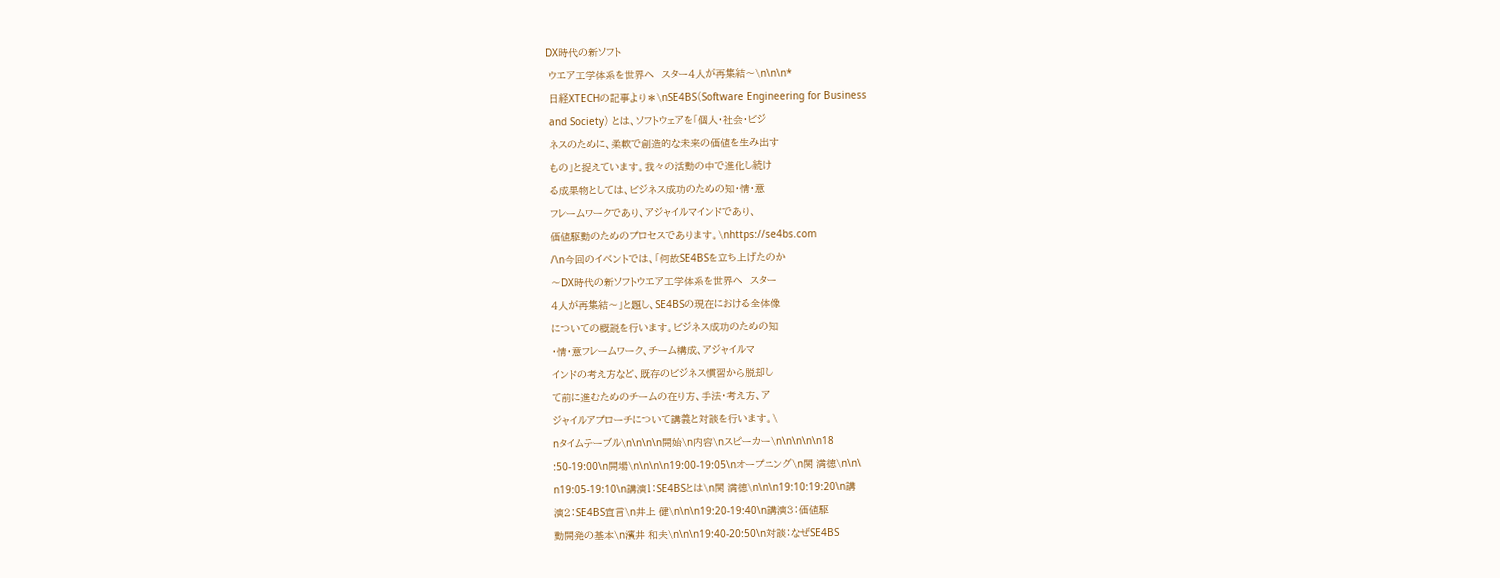DX時代の新ソフト
 ウエア工学体系を世界へ　スター４人が再集結～\n\n\n*
 日経XTECHの記事より＊\nSE4BS（Software Engineering for Business
 and Society） とは、ソフトウェアを「個人・社会・ビジ
 ネスのために、柔軟で創造的な未来の価値を生み出す
 もの」と捉えています。我々の活動の中で進化し続け
 る成果物としては、ビジネス成功のための知・情・意
 フレームワークであり、アジャイルマインドであり、
 価値駆動のためのプロセスであります。\nhttps://se4bs.com
 /\n今回のイベントでは、「何故SE4BSを立ち上げたのか
 ～DX時代の新ソフトウエア工学体系を世界へ　スター
 ４人が再集結～」と題し、SE4BSの現在における全体像
 についての概説を行います。ビジネス成功のための知
 ・情・意フレームワーク、チーム構成、アジャイルマ
 インドの考え方など、既存のビジネス慣習から脱却し
 て前に進むためのチームの在り方、手法・考え方、ア
 ジャイルアプローチについて講義と対談を行います。\
 nタイムテーブル\n\n\n\n開始\n内容\nスピーカー\n\n\n\n\n18
 :50-19:00\n開場\n\n\n\n19:00-19:05\nオープニング\n関 満徳\n\n\
 n19:05-19:10\n講演１：SE4BSとは\n関 満徳\n\n\n19:10:19:20\n講
 演２：SE4BS宣言\n井上 健\n\n\n19:20-19:40\n講演３：価値駆
 動開発の基本\n濱井 和夫\n\n\n19:40-20:50\n対談：なぜSE4BS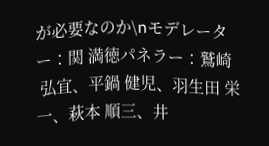が必要なのか\nモデレーター：関 満徳パネラー：鷲崎
 弘宜、平鍋 健児、羽生田 栄一、萩本 順三、井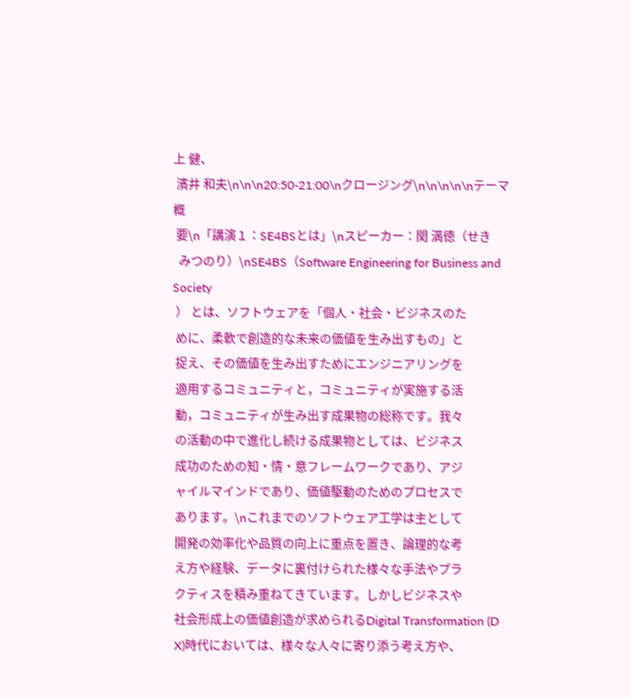上 健、
 濱井 和夫\n\n\n20:50-21:00\nクロージング\n\n\n\n\nテーマ概
 要\n「講演１：SE4BSとは」\nスピーカー：関 満徳（せき
  みつのり）\nSE4BS（Software Engineering for Business and Society
 ） とは、ソフトウェアを「個人・社会・ビジネスのた
 めに、柔軟で創造的な未来の価値を生み出すもの」と
 捉え、その価値を生み出すためにエンジニアリングを
 適用するコミュニティと，コミュニティが実施する活
 動，コミュニティが生み出す成果物の総称です。我々
 の活動の中で進化し続ける成果物としては、ビジネス
 成功のための知・情・意フレームワークであり、アジ
 ャイルマインドであり、価値駆動のためのプロセスで
 あります。\nこれまでのソフトウェア工学は主として
 開発の効率化や品質の向上に重点を置き、論理的な考
 え方や経験、データに裏付けられた様々な手法やプラ
 クティスを積み重ねてきています。しかしビジネスや
 社会形成上の価値創造が求められるDigital Transformation (D
 X)時代においては、様々な人々に寄り添う考え方や、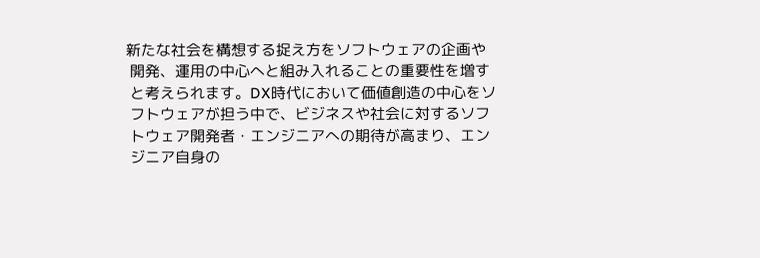新たな社会を構想する捉え方をソフトウェアの企画や
 開発、運用の中心へと組み入れることの重要性を増す
 と考えられます。DX時代において価値創造の中心をソ
 フトウェアが担う中で、ビジネスや社会に対するソフ
 トウェア開発者・エンジニアへの期待が高まり、エン
 ジニア自身の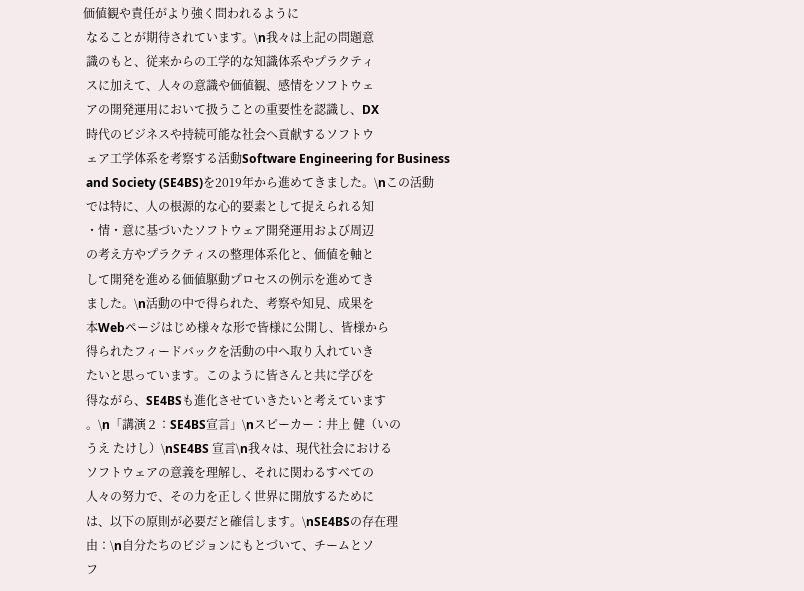価値観や責任がより強く問われるように
 なることが期待されています。\n我々は上記の問題意
 識のもと、従来からの工学的な知識体系やプラクティ
 スに加えて、人々の意識や価値観、感情をソフトウェ
 アの開発運用において扱うことの重要性を認識し、DX
 時代のビジネスや持続可能な社会へ貢献するソフトウ
 ェア工学体系を考察する活動Software Engineering for Business
 and Society (SE4BS)を2019年から進めてきました。\nこの活動
 では特に、人の根源的な心的要素として捉えられる知
 ・情・意に基づいたソフトウェア開発運用および周辺
 の考え方やプラクティスの整理体系化と、価値を軸と
 して開発を進める価値駆動プロセスの例示を進めてき
 ました。\n活動の中で得られた、考察や知見、成果を
 本Webページはじめ様々な形で皆様に公開し、皆様から
 得られたフィードバックを活動の中へ取り入れていき
 たいと思っています。このように皆さんと共に学びを
 得ながら、SE4BSも進化させていきたいと考えています
 。\n「講演２：SE4BS宣言」\nスピーカー：井上 健（いの
 うえ たけし）\nSE4BS 宣言\n我々は、現代社会における
 ソフトウェアの意義を理解し、それに関わるすべての
 人々の努力で、その力を正しく世界に開放するために
 は、以下の原則が必要だと確信します。\nSE4BSの存在理
 由：\n自分たちのビジョンにもとづいて、チームとソ
 フ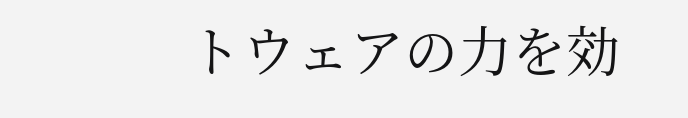トウェアの力を効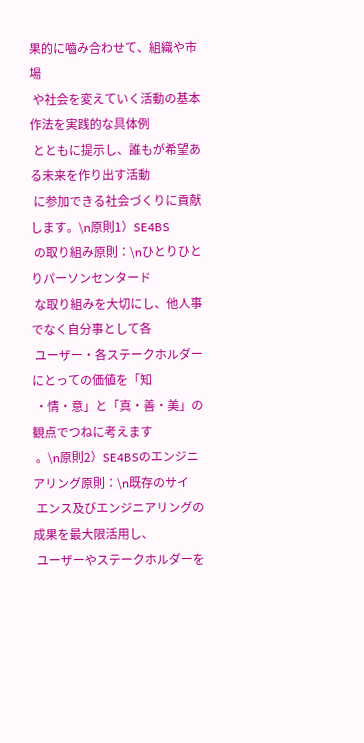果的に嚙み合わせて、組織や市場
 や社会を変えていく活動の基本作法を実践的な具体例
 とともに提示し、誰もが希望ある未来を作り出す活動
 に参加できる社会づくりに貢献します。\n原則1）SE4BS
 の取り組み原則：\nひとりひとりパーソンセンタード
 な取り組みを大切にし、他人事でなく自分事として各
 ユーザー・各ステークホルダーにとっての価値を「知
 ・情・意」と「真・善・美」の観点でつねに考えます
 。\n原則2）SE4BSのエンジニアリング原則：\n既存のサイ
 エンス及びエンジニアリングの成果を最大限活用し、
 ユーザーやステークホルダーを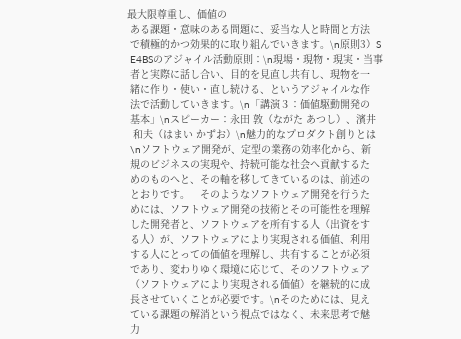最大限尊重し、価値の
 ある課題・意味のある問題に、妥当な人と時間と方法
 で積極的かつ効果的に取り組んでいきます。\n原則3）S
 E4BSのアジャイル活動原則：\n現場・現物・現実・当事
 者と実際に話し合い、目的を見直し共有し、現物を一
 緒に作り・使い・直し続ける、というアジャイルな作
 法で活動していきます。\n「講演３：価値駆動開発の
 基本」\nスピーカー：永田 敦（ながた あつし）、濱井
  和夫（はまい かずお）\n魅力的なプロダクト創りとは
 \nソフトウェア開発が、定型の業務の効率化から、新
 規のビジネスの実現や、持続可能な社会へ貢献するた
 めのものへと、その軸を移してきているのは、前述の
 とおりです。　そのようなソフトウェア開発を行うた
 めには、ソフトウェア開発の技術とその可能性を理解
 した開発者と、ソフトウェアを所有する人（出資をす
 る人）が、ソフトウェアにより実現される価値、利用
 する人にとっての価値を理解し、共有することが必須
 であり、変わりゆく環境に応じて、そのソフトウェア
 （ソフトウェアにより実現される価値）を継続的に成
 長させていくことが必要です。\nそのためには、見え
 ている課題の解消という視点ではなく、未来思考で魅
 力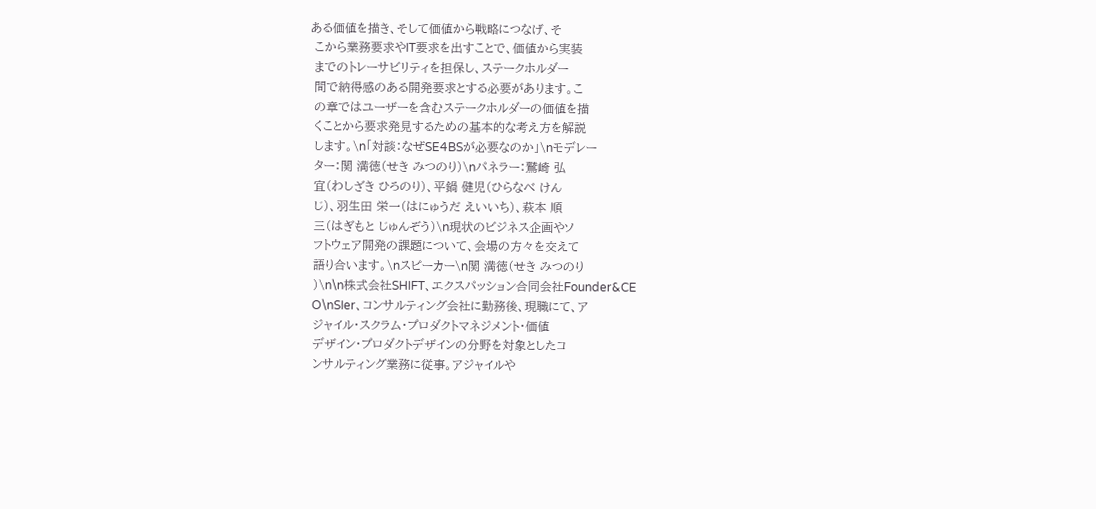ある価値を描き、そして価値から戦略につなげ、そ
 こから業務要求やIT要求を出すことで、価値から実装
 までのトレーサビリティを担保し、ステークホルダー
 間で納得感のある開発要求とする必要があります。こ
 の章ではユーザーを含むステークホルダーの価値を描
 くことから要求発見するための基本的な考え方を解説
 します。\n「対談：なぜSE4BSが必要なのか」\nモデレー
 ター：関 満徳（せき みつのり）\nパネラー：鷲崎 弘
 宜（わしざき ひろのり）、平鍋 健児（ひらなべ けん
 じ）、羽生田 栄一（はにゅうだ えいいち）、萩本 順
 三（はぎもと じゅんぞう）\n現状のビジネス企画やソ
 フトウェア開発の課題について、会場の方々を交えて
 語り合います。\nスピーカー\n関 満徳（せき みつのり
 ）\n\n株式会社SHIFT、エクスパッション合同会社Founder&CE
 O\nSIer、コンサルティング会社に勤務後、現職にて、ア
 ジャイル・スクラム・プロダクトマネジメント・価値
 デザイン・プロダクトデザインの分野を対象としたコ
 ンサルティング業務に従事。アジャイルや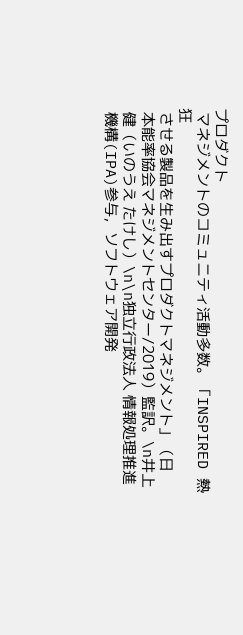プロダクト
 マネジメントのコミュニティ活動多数。「INSPIRED 熱狂
 させる製品を生み出すプロダクトマネジメント」（日
 本能率協会マネジメントセンター/2019）監訳。\n井上
 健（いのうえ たけし）\n\n独立行政法人 情報処理推進
 機構(IPA)参与，ソフトウェア開発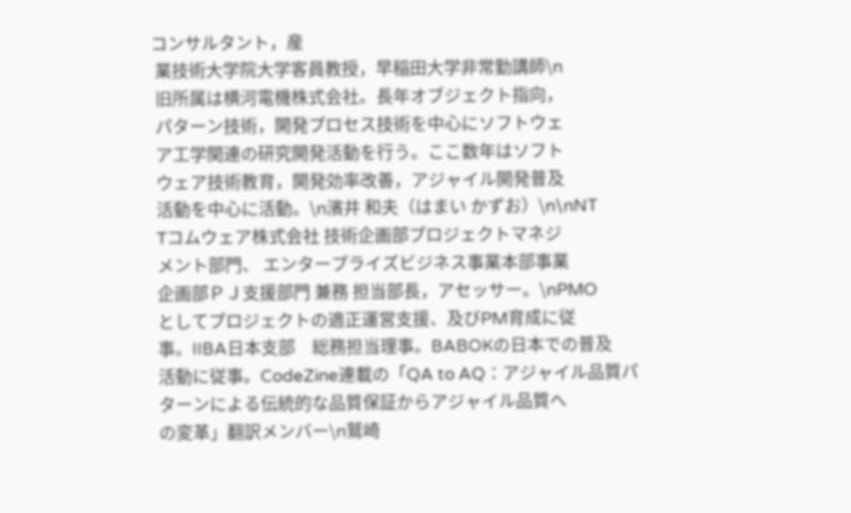コンサルタント，産
 業技術大学院大学客員教授，早稲田大学非常勤講師\n
 旧所属は横河電機株式会社。長年オブジェクト指向，
 パターン技術，開発プロセス技術を中心にソフトウェ
 ア工学関連の研究開発活動を行う。ここ数年はソフト
 ウェア技術教育，開発効率改善，アジャイル開発普及
 活動を中心に活動。\n濱井 和夫（はまい かずお）\n\nNT
 Tコムウェア株式会社 技術企画部プロジェクトマネジ
 メント部門、 エンタープライズビジネス事業本部事業
 企画部ＰＪ支援部門 兼務 担当部長，アセッサー。\nPMO
 としてプロジェクトの適正運営支援、及びPM育成に従
 事。IIBA日本支部　総務担当理事。BABOKの日本での普及
 活動に従事。CodeZine連載の「QA to AQ：アジャイル品質パ
 ターンによる伝統的な品質保証からアジャイル品質へ
 の変革」翻訳メンバー\n鷲崎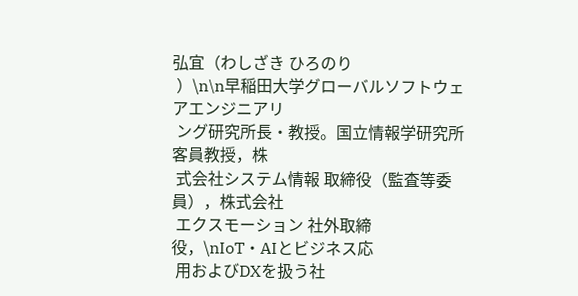弘宜（わしざき ひろのり
 ）\n\n早稲田大学グローバルソフトウェアエンジニアリ
 ング研究所長・教授。国立情報学研究所 客員教授，株
 式会社システム情報 取締役（監査等委員），株式会社
 エクスモーション 社外取締役，\nIoT・AIとビジネス応
 用およびDXを扱う社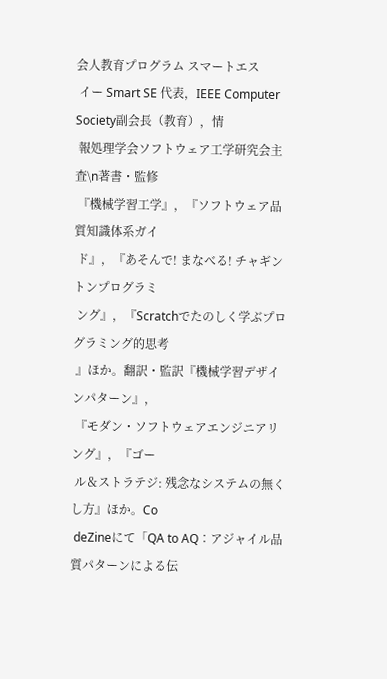会人教育プログラム スマートエス
 イー Smart SE 代表，IEEE Computer Society副会長（教育），情
 報処理学会ソフトウェア工学研究会主査\n著書・監修
 『機械学習工学』，『ソフトウェア品質知識体系ガイ
 ド』，『あそんで! まなべる! チャギントンプログラミ
 ング』，『Scratchでたのしく学ぶプログラミング的思考
 』ほか。翻訳・監訳『機械学習デザインパターン』，
 『モダン・ソフトウェアエンジニアリング』，『ゴー
 ル＆ストラテジ: 残念なシステムの無くし方』ほか。Co
 deZineにて「QA to AQ：アジャイル品質パターンによる伝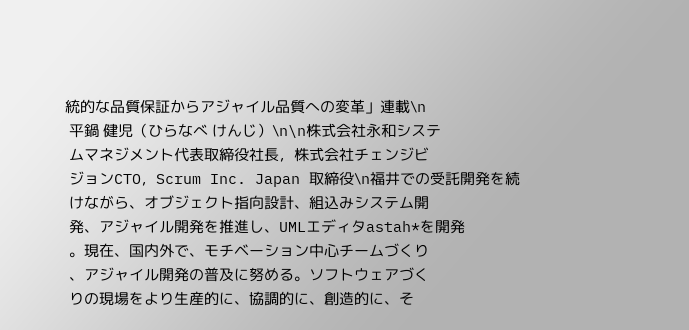統的な品質保証からアジャイル品質への変革」連載\n
 平鍋 健児（ひらなべ けんじ）\n\n株式会社永和システ
 ムマネジメント代表取締役社長，株式会社チェンジビ
 ジョンCTO，Scrum Inc. Japan 取締役\n福井での受託開発を続
 けながら、オブジェクト指向設計、組込みシステム開
 発、アジャイル開発を推進し、UMLエディタastah*を開発
 。現在、国内外で、モチベーション中心チームづくり
 、アジャイル開発の普及に努める。ソフトウェアづく
 りの現場をより生産的に、協調的に、創造的に、そ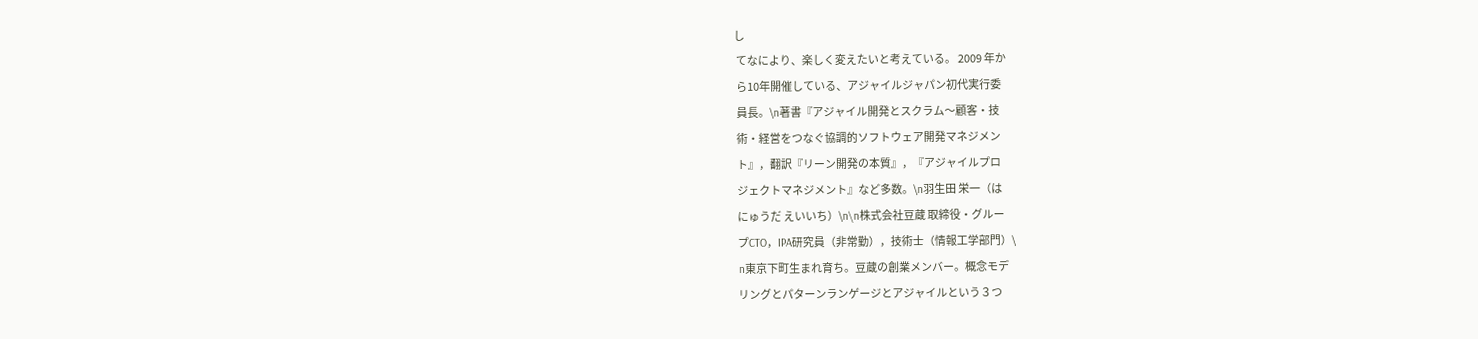し
 てなにより、楽しく変えたいと考えている。 2009 年か
 ら10年開催している、アジャイルジャパン初代実行委
 員長。\n著書『アジャイル開発とスクラム〜顧客・技
 術・経営をつなぐ協調的ソフトウェア開発マネジメン
 ト』，翻訳『リーン開発の本質』，『アジャイルプロ
 ジェクトマネジメント』など多数。\n羽生田 栄一（は
 にゅうだ えいいち）\n\n株式会社豆蔵 取締役・グルー
 プCTO，IPA研究員（非常勤），技術士（情報工学部門）\
 n東京下町生まれ育ち。豆蔵の創業メンバー。概念モデ
 リングとパターンランゲージとアジャイルという３つ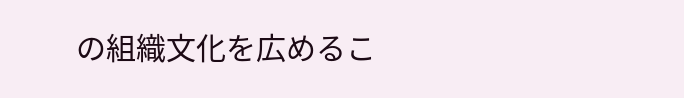の組織文化を広めるこ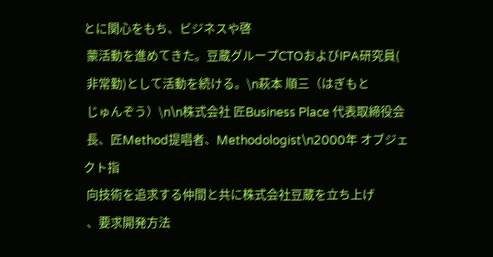とに関心をもち、ビジネスや啓
 蒙活動を進めてきた。豆蔵グループCTOおよびIPA研究員(
 非常勤)として活動を続ける。\n萩本 順三（はぎもと
 じゅんぞう）\n\n株式会社 匠Business Place 代表取締役会
 長、匠Method提唱者、Methodologist\n2000年 オブジェクト指
 向技術を追求する仲間と共に株式会社豆蔵を立ち上げ
 、要求開発方法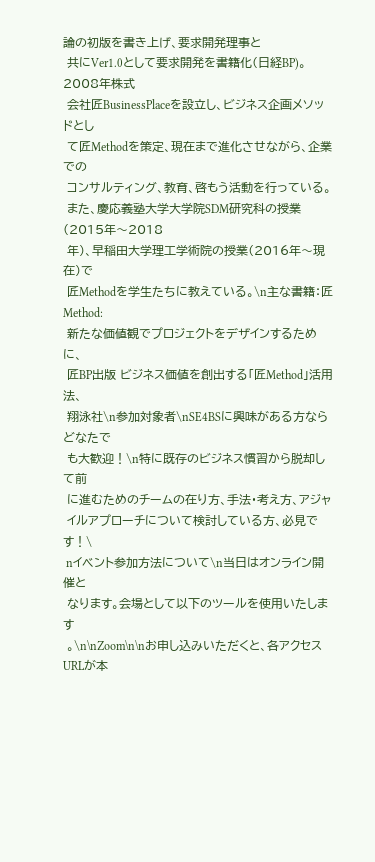論の初版を書き上げ、要求開発理事と
 共にVer1.0として要求開発を書籍化(日経BP)。2008年株式
 会社匠BusinessPlaceを設立し、ビジネス企画メソッドとし
 て匠Methodを策定、現在まで進化させながら、企業での
 コンサルティング、教育、啓もう活動を行っている。
 また、慶応義塾大学大学院SDM研究科の授業(2015年～2018
 年)、早稲田大学理工学術院の授業（2016年～現在）で
 匠Methodを学生たちに教えている。\n主な書籍：匠Method:
 新たな価値観でプロジェクトをデザインするために、
 匠BP出版 ビジネス価値を創出する「匠Method」活用法、
 翔泳社\n参加対象者\nSE4BSに興味がある方ならどなたで
 も大歓迎！\n特に既存のビジネス慣習から脱却して前
 に進むためのチームの在り方、手法・考え方、アジャ
 イルアプローチについて検討している方、必見です！\
 nイベント参加方法について\n当日はオンライン開催と
 なります。会場として以下のツールを使用いたします
 。\n\nZoom\n\nお申し込みいただくと、各アクセスURLが本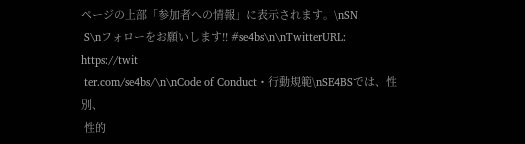ページの上部「参加者への情報」に表示されます。\nSN
 S\nフォローをお願いします!! #se4bs\n\nTwitterURL: https://twit
 ter.com/se4bs/\n\nCode of Conduct・行動規範\nSE4BSでは、性別、
 性的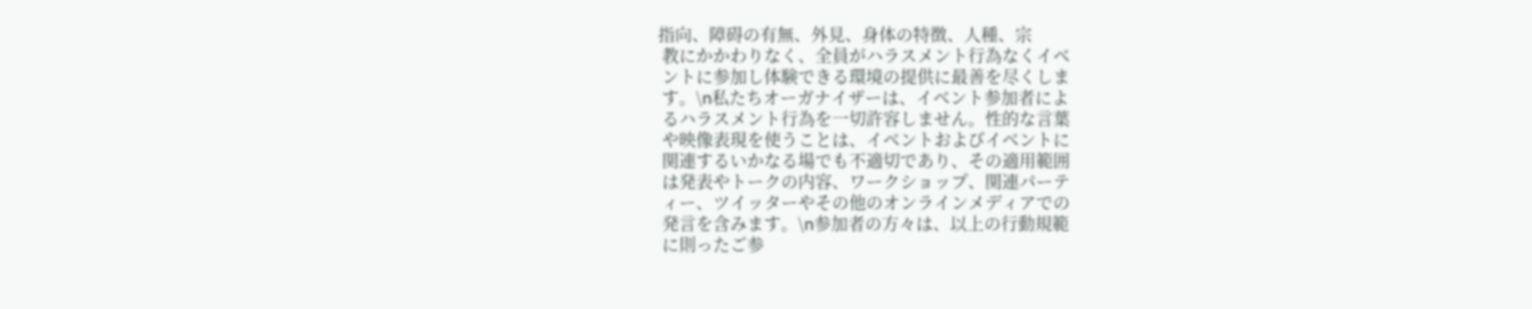指向、障碍の有無、外見、身体の特徴、人種、宗
 教にかかわりなく、全員がハラスメント行為なくイベ
 ントに参加し体験できる環境の提供に最善を尽くしま
 す。\n私たちオーガナイザーは、イベント参加者によ
 るハラスメント行為を一切許容しません。性的な言葉
 や映像表現を使うことは、イベントおよびイベントに
 関連するいかなる場でも不適切であり、その適用範囲
 は発表やトークの内容、ワークショップ、関連パーテ
 ィー、ツイッターやその他のオンラインメディアでの
 発言を含みます。\n参加者の方々は、以上の行動規範
 に則ったご参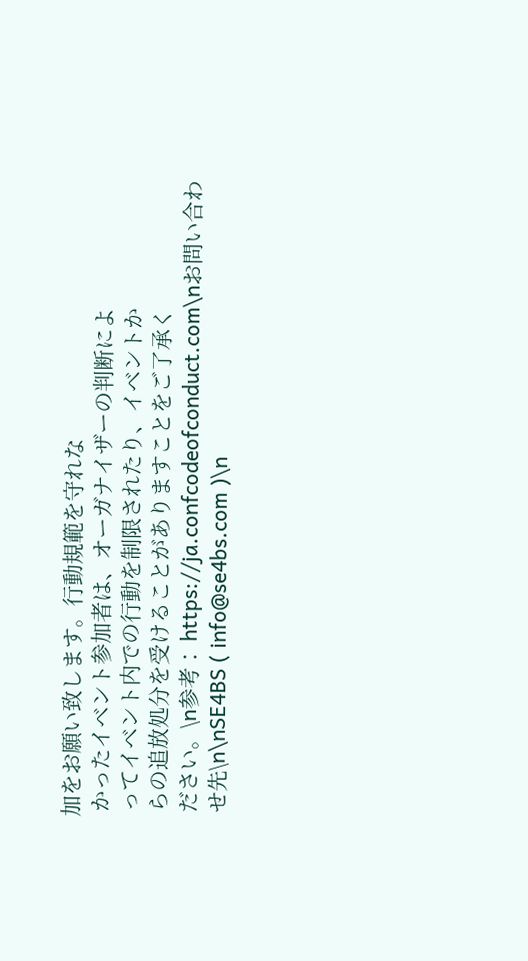加をお願い致します。行動規範を守れな
 かったイベント参加者は、オーガナイザーの判断によ
 ってイベント内での行動を制限されたり、イベントか
 らの追放処分を受けることがありますことをご了承く
 ださい。\n参考： https://ja.confcodeofconduct.com\nお問い合わ
 せ先\n\nSE4BS ( info@se4bs.com )\n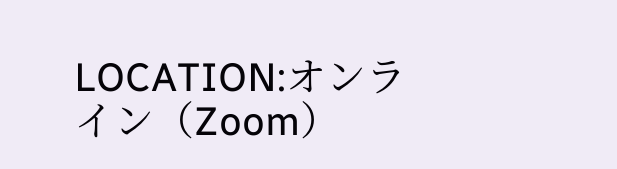LOCATION:オンライン（Zoom）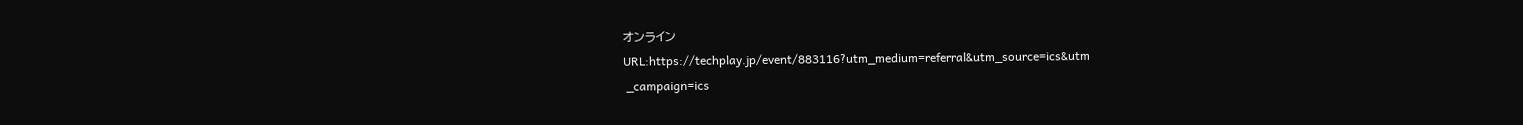オンライン
URL:https://techplay.jp/event/883116?utm_medium=referral&utm_source=ics&utm
 _campaign=ics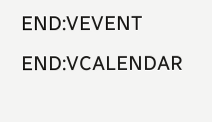END:VEVENT
END:VCALENDAR